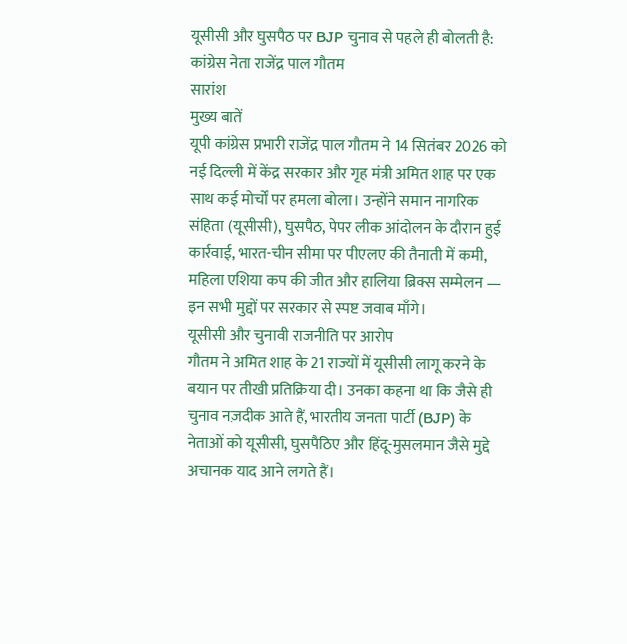यूसीसी और घुसपैठ पर BJP चुनाव से पहले ही बोलती है: कांग्रेस नेता राजेंद्र पाल गौतम
सारांश
मुख्य बातें
यूपी कांग्रेस प्रभारी राजेंद्र पाल गौतम ने 14 सितंबर 2026 को नई दिल्ली में केंद्र सरकार और गृह मंत्री अमित शाह पर एक साथ कई मोर्चों पर हमला बोला। उन्होंने समान नागरिक संहिता (यूसीसी), घुसपैठ, पेपर लीक आंदोलन के दौरान हुई कार्रवाई, भारत-चीन सीमा पर पीएलए की तैनाती में कमी, महिला एशिया कप की जीत और हालिया ब्रिक्स सम्मेलन — इन सभी मुद्दों पर सरकार से स्पष्ट जवाब माँगे।
यूसीसी और चुनावी राजनीति पर आरोप
गौतम ने अमित शाह के 21 राज्यों में यूसीसी लागू करने के बयान पर तीखी प्रतिक्रिया दी। उनका कहना था कि जैसे ही चुनाव नज़दीक आते हैं, भारतीय जनता पार्टी (BJP) के नेताओं को यूसीसी, घुसपैठिए और हिंदू-मुसलमान जैसे मुद्दे अचानक याद आने लगते हैं।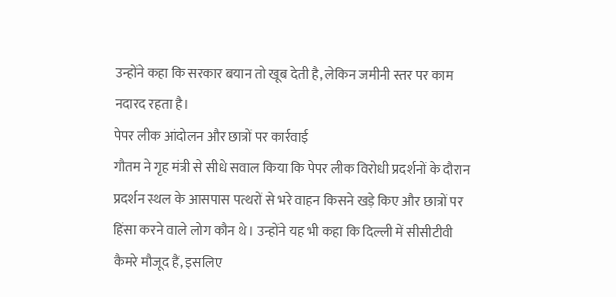उन्होंने कहा कि सरकार बयान तो खूब देती है, लेकिन जमीनी स्तर पर काम नदारद रहता है।
पेपर लीक आंदोलन और छात्रों पर कार्रवाई
गौतम ने गृह मंत्री से सीधे सवाल किया कि पेपर लीक विरोधी प्रदर्शनों के दौरान प्रदर्शन स्थल के आसपास पत्थरों से भरे वाहन किसने खड़े किए और छात्रों पर हिंसा करने वाले लोग कौन थे। उन्होंने यह भी कहा कि दिल्ली में सीसीटीवी कैमरे मौजूद हैं, इसलिए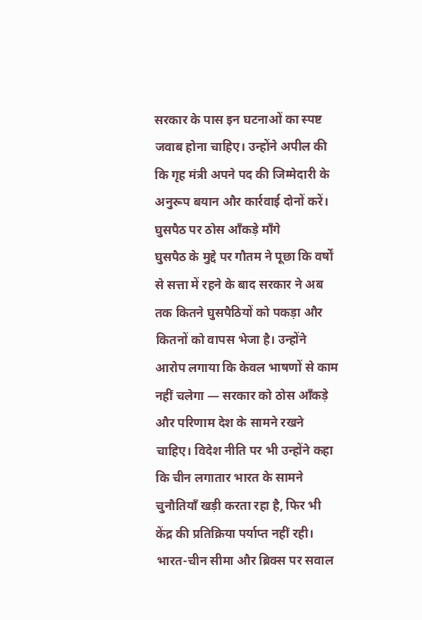सरकार के पास इन घटनाओं का स्पष्ट जवाब होना चाहिए। उन्होंने अपील की कि गृह मंत्री अपने पद की जिम्मेदारी के अनुरूप बयान और कार्रवाई दोनों करें।
घुसपैठ पर ठोस आँकड़े माँगे
घुसपैठ के मुद्दे पर गौतम ने पूछा कि वर्षों से सत्ता में रहने के बाद सरकार ने अब तक कितने घुसपैठियों को पकड़ा और कितनों को वापस भेजा है। उन्होंने आरोप लगाया कि केवल भाषणों से काम नहीं चलेगा — सरकार को ठोस आँकड़े और परिणाम देश के सामने रखने चाहिए। विदेश नीति पर भी उन्होंने कहा कि चीन लगातार भारत के सामने चुनौतियाँ खड़ी करता रहा है, फिर भी केंद्र की प्रतिक्रिया पर्याप्त नहीं रही।
भारत-चीन सीमा और ब्रिक्स पर सवाल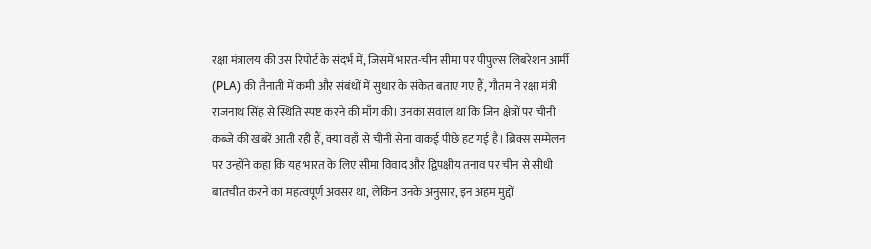रक्षा मंत्रालय की उस रिपोर्ट के संदर्भ में, जिसमें भारत-चीन सीमा पर पीपुल्स लिबरेशन आर्मी (PLA) की तैनाती में कमी और संबंधों में सुधार के संकेत बताए गए हैं, गौतम ने रक्षा मंत्री राजनाथ सिंह से स्थिति स्पष्ट करने की माँग की। उनका सवाल था कि जिन क्षेत्रों पर चीनी कब्जे की खबरें आती रही हैं, क्या वहाँ से चीनी सेना वाकई पीछे हट गई है। ब्रिक्स सम्मेलन पर उन्होंने कहा कि यह भारत के लिए सीमा विवाद और द्विपक्षीय तनाव पर चीन से सीधी बातचीत करने का महत्वपूर्ण अवसर था, लेकिन उनके अनुसार, इन अहम मुद्दों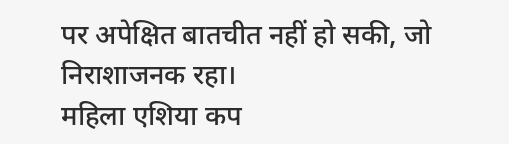पर अपेक्षित बातचीत नहीं हो सकी, जो निराशाजनक रहा।
महिला एशिया कप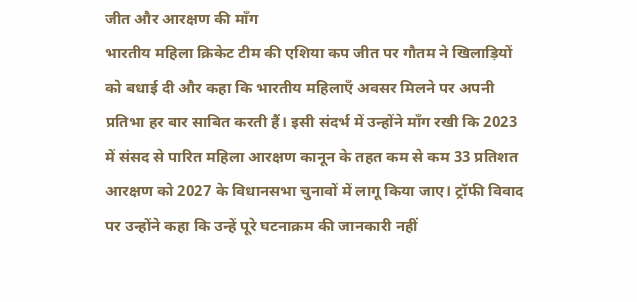जीत और आरक्षण की माँग
भारतीय महिला क्रिकेट टीम की एशिया कप जीत पर गौतम ने खिलाड़ियों को बधाई दी और कहा कि भारतीय महिलाएँ अवसर मिलने पर अपनी प्रतिभा हर बार साबित करती हैं। इसी संदर्भ में उन्होंने माँग रखी कि 2023 में संसद से पारित महिला आरक्षण कानून के तहत कम से कम 33 प्रतिशत आरक्षण को 2027 के विधानसभा चुनावों में लागू किया जाए। ट्रॉफी विवाद पर उन्होंने कहा कि उन्हें पूरे घटनाक्रम की जानकारी नहीं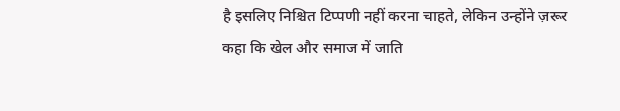है इसलिए निश्चित टिप्पणी नहीं करना चाहते, लेकिन उन्होंने ज़रूर कहा कि खेल और समाज में जाति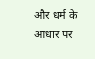और धर्म के आधार पर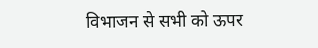विभाजन से सभी को ऊपर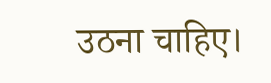उठना चाहिए।